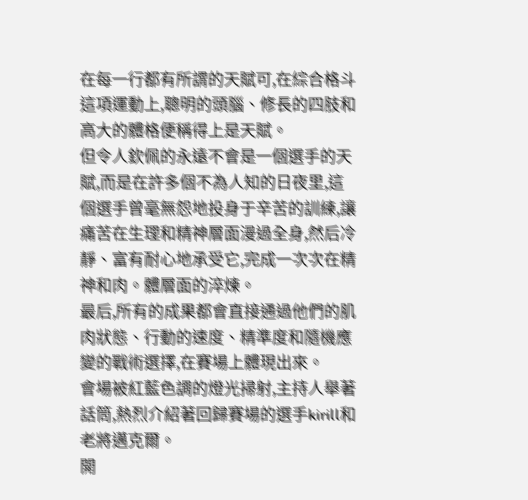在每一行都有所謂的天賦可,在綜合格斗這項運動上,聰明的頭腦、修長的四肢和高大的體格便稱得上是天賦。
但令人欽佩的永遠不會是一個選手的天賦,而是在許多個不為人知的日夜里,這個選手曾毫無怨地投身于辛苦的訓練,讓痛苦在生理和精神層面漫過全身,然后冷靜、富有耐心地承受它,完成一次次在精神和肉。體層面的淬煉。
最后,所有的成果都會直接通過他們的肌肉狀態、行動的速度、精準度和隨機應變的戰術選擇,在賽場上體現出來。
會場被紅藍色調的燈光掃射,主持人舉著話筒,熱烈介紹著回歸賽場的選手kirill和老將邁克爾。
開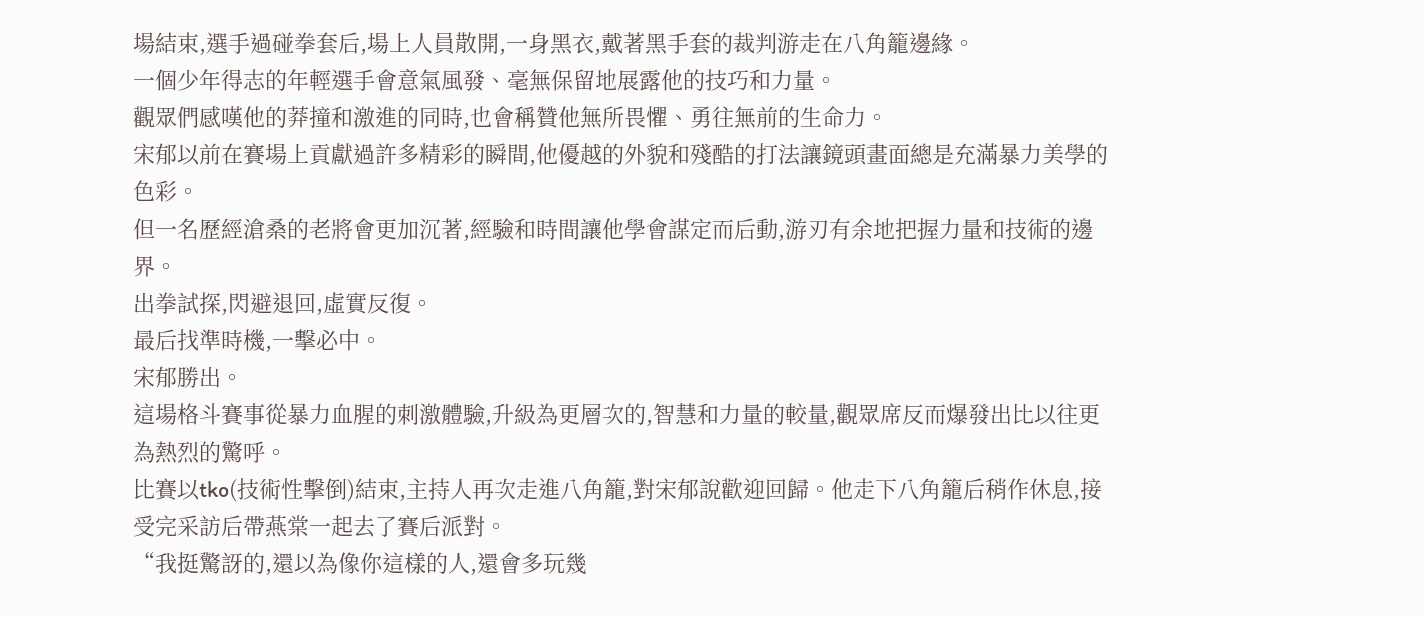場結束,選手過碰拳套后,場上人員散開,一身黑衣,戴著黑手套的裁判游走在八角籠邊緣。
一個少年得志的年輕選手會意氣風發、毫無保留地展露他的技巧和力量。
觀眾們感嘆他的莽撞和激進的同時,也會稱贊他無所畏懼、勇往無前的生命力。
宋郁以前在賽場上貢獻過許多精彩的瞬間,他優越的外貌和殘酷的打法讓鏡頭畫面總是充滿暴力美學的色彩。
但一名歷經滄桑的老將會更加沉著,經驗和時間讓他學會謀定而后動,游刃有余地把握力量和技術的邊界。
出拳試探,閃避退回,虛實反復。
最后找準時機,一擊必中。
宋郁勝出。
這場格斗賽事從暴力血腥的刺激體驗,升級為更層次的,智慧和力量的較量,觀眾席反而爆發出比以往更為熱烈的驚呼。
比賽以tko(技術性擊倒)結束,主持人再次走進八角籠,對宋郁說歡迎回歸。他走下八角籠后稍作休息,接受完采訪后帶燕棠一起去了賽后派對。
“我挺驚訝的,還以為像你這樣的人,還會多玩幾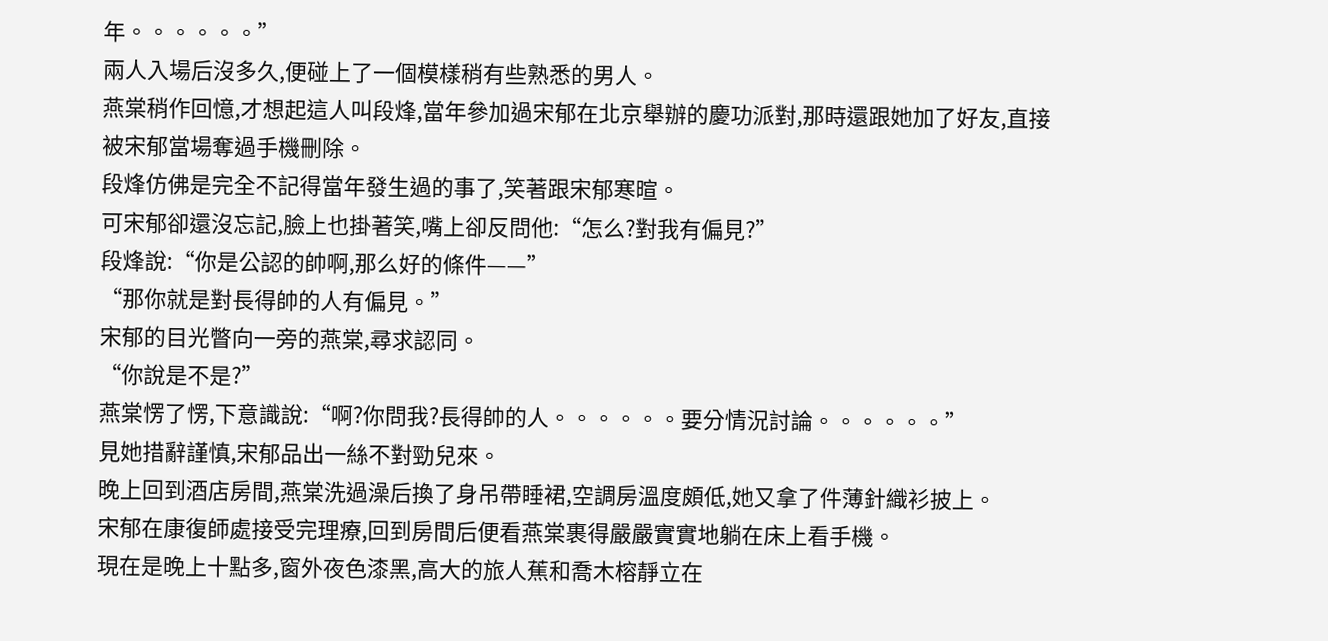年。。。。。。”
兩人入場后沒多久,便碰上了一個模樣稍有些熟悉的男人。
燕棠稍作回憶,才想起這人叫段烽,當年參加過宋郁在北京舉辦的慶功派對,那時還跟她加了好友,直接被宋郁當場奪過手機刪除。
段烽仿佛是完全不記得當年發生過的事了,笑著跟宋郁寒暄。
可宋郁卻還沒忘記,臉上也掛著笑,嘴上卻反問他:“怎么?對我有偏見?”
段烽說:“你是公認的帥啊,那么好的條件——”
“那你就是對長得帥的人有偏見。”
宋郁的目光瞥向一旁的燕棠,尋求認同。
“你說是不是?”
燕棠愣了愣,下意識說:“啊?你問我?長得帥的人。。。。。。要分情況討論。。。。。。”
見她措辭謹慎,宋郁品出一絲不對勁兒來。
晚上回到酒店房間,燕棠洗過澡后換了身吊帶睡裙,空調房溫度頗低,她又拿了件薄針織衫披上。
宋郁在康復師處接受完理療,回到房間后便看燕棠裹得嚴嚴實實地躺在床上看手機。
現在是晚上十點多,窗外夜色漆黑,高大的旅人蕉和喬木榕靜立在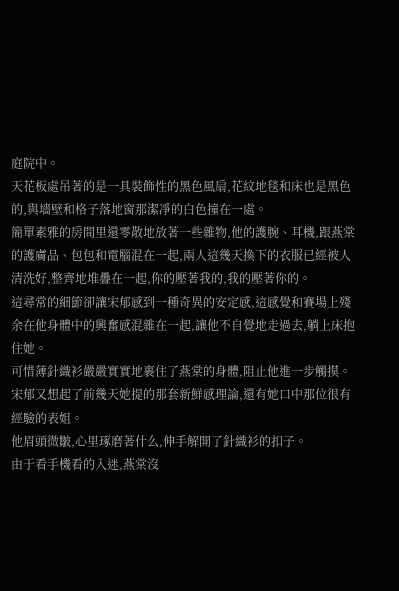庭院中。
天花板處吊著的是一具裝飾性的黑色風扇,花紋地毯和床也是黑色的,與墻壁和格子落地窗那潔凈的白色撞在一處。
簡單素雅的房間里還零散地放著一些雜物,他的護腕、耳機,跟燕棠的護膚品、包包和電腦混在一起,兩人這幾天換下的衣服已經被人清洗好,整齊地堆疊在一起,你的壓著我的,我的壓著你的。
這尋常的細節卻讓宋郁感到一種奇異的安定感,這感覺和賽場上殘余在他身體中的興奮感混雜在一起,讓他不自覺地走過去,躺上床抱住她。
可惜薄針織衫嚴嚴實實地裹住了燕棠的身體,阻止他進一步觸摸。
宋郁又想起了前幾天她提的那套新鮮感理論,還有她口中那位很有經驗的表姐。
他眉頭微皺,心里琢磨著什么,伸手解開了針織衫的扣子。
由于看手機看的入迷,燕棠沒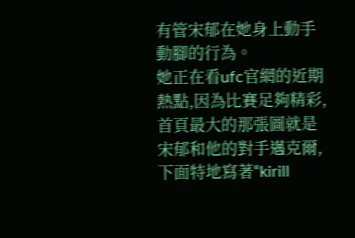有管宋郁在她身上動手動腳的行為。
她正在看ufc官網的近期熱點,因為比賽足夠精彩,首頁最大的那張圖就是宋郁和他的對手邁克爾,下面特地寫著“kirill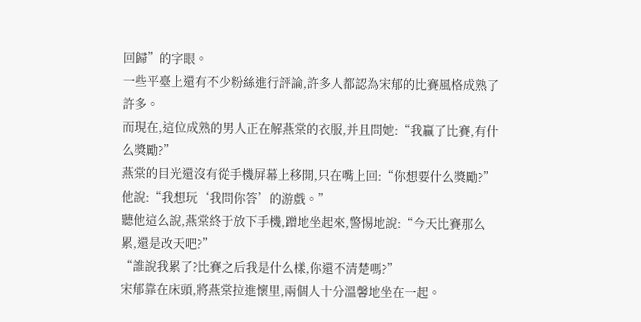回歸”的字眼。
一些平臺上還有不少粉絲進行評論,許多人都認為宋郁的比賽風格成熟了許多。
而現在,這位成熟的男人正在解燕棠的衣服,并且問她:“我贏了比賽,有什么獎勵?”
燕棠的目光還沒有從手機屏幕上移開,只在嘴上回:“你想要什么獎勵?”
他說:“我想玩‘我問你答’的游戲。”
聽他這么說,燕棠終于放下手機,蹭地坐起來,警惕地說:“今天比賽那么累,還是改天吧?”
“誰說我累了?比賽之后我是什么樣,你還不清楚嗎?”
宋郁靠在床頭,將燕棠拉進懷里,兩個人十分溫馨地坐在一起。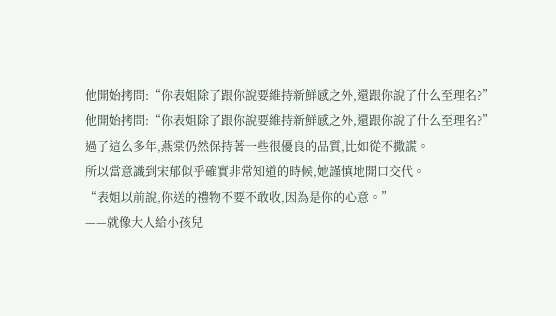他開始拷問:“你表姐除了跟你說要維持新鮮感之外,還跟你說了什么至理名?”
他開始拷問:“你表姐除了跟你說要維持新鮮感之外,還跟你說了什么至理名?”
過了這么多年,燕棠仍然保持著一些很優良的品質,比如從不撒謊。
所以當意識到宋郁似乎確實非常知道的時候,她謹慎地開口交代。
“表姐以前說,你送的禮物不要不敢收,因為是你的心意。”
——就像大人給小孩兒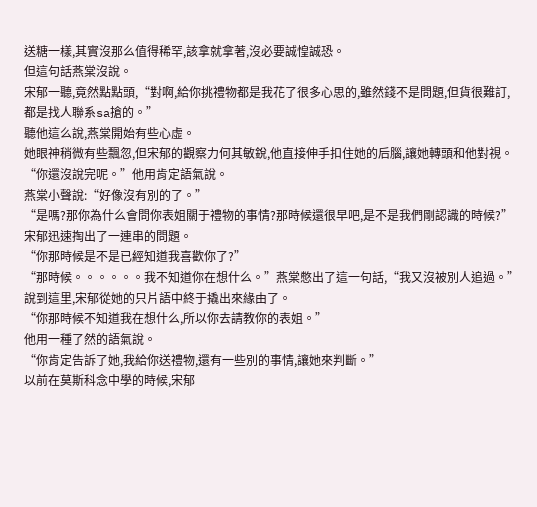送糖一樣,其實沒那么值得稀罕,該拿就拿著,沒必要誠惶誠恐。
但這句話燕棠沒說。
宋郁一聽,竟然點點頭,“對啊,給你挑禮物都是我花了很多心思的,雖然錢不是問題,但貨很難訂,都是找人聯系sa搶的。”
聽他這么說,燕棠開始有些心虛。
她眼神稍微有些飄忽,但宋郁的觀察力何其敏銳,他直接伸手扣住她的后腦,讓她轉頭和他對視。
“你還沒說完呢。”他用肯定語氣說。
燕棠小聲說:“好像沒有別的了。”
“是嗎?那你為什么會問你表姐關于禮物的事情?那時候還很早吧,是不是我們剛認識的時候?”
宋郁迅速掏出了一連串的問題。
“你那時候是不是已經知道我喜歡你了?”
“那時候。。。。。。我不知道你在想什么。”燕棠憋出了這一句話,“我又沒被別人追過。”
說到這里,宋郁從她的只片語中終于撬出來緣由了。
“你那時候不知道我在想什么,所以你去請教你的表姐。”
他用一種了然的語氣說。
“你肯定告訴了她,我給你送禮物,還有一些別的事情,讓她來判斷。”
以前在莫斯科念中學的時候,宋郁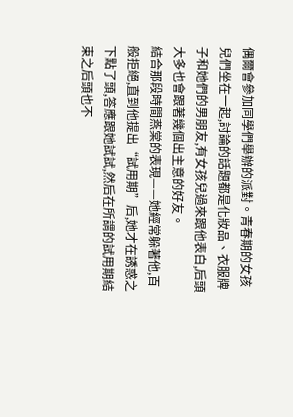偶爾會參加同學們舉辦的派對。青春期的女孩兒們坐在一起,討論的話題都是化妝品、衣服牌子和她們的男朋友,有女孩兒過來跟他表白,后頭大多也會跟著幾個出主意的好友。
結合那段時間燕棠的表現——她經常躲著他,百般拒絕,直到他提出“試用期”后,她才在誘惑之下點了頭,答應跟她試試,然后在所謂的試用期結束之后頭也不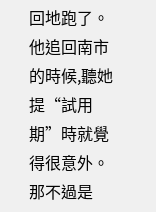回地跑了。
他追回南市的時候,聽她提“試用期”時就覺得很意外。
那不過是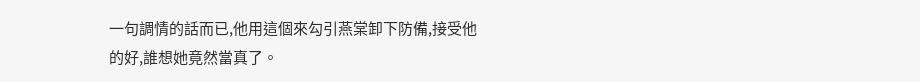一句調情的話而已,他用這個來勾引燕棠卸下防備,接受他的好,誰想她竟然當真了。